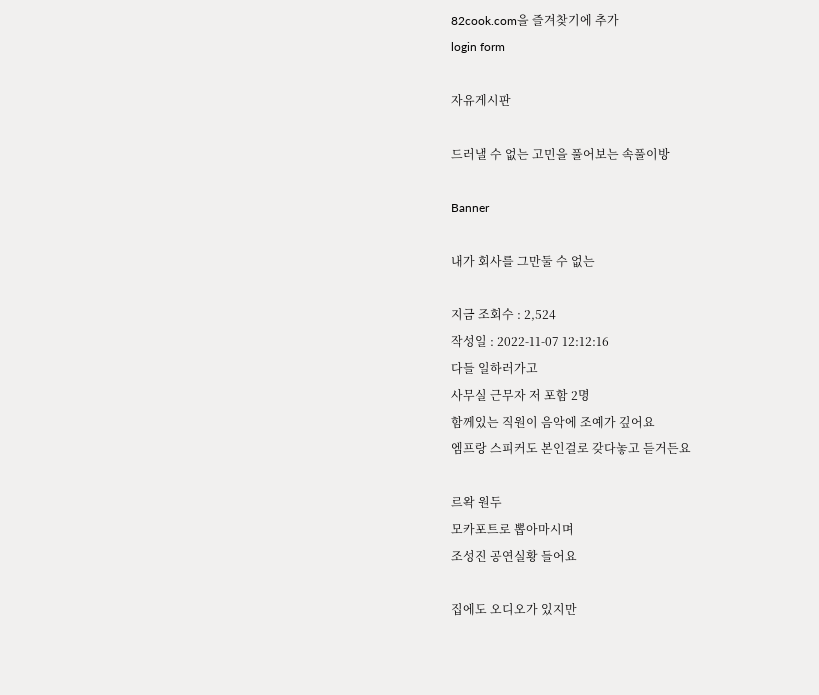82cook.com을 즐겨찾기에 추가
login form

자유게시판

드러낼 수 없는 고민을 풀어보는 속풀이방

Banner

내가 회사를 그만둘 수 없는

지금 조회수 : 2,524
작성일 : 2022-11-07 12:12:16
다들 일하러가고
사무실 근무자 저 포함 2명
함께있는 직원이 음악에 조예가 깊어요
엠프랑 스피커도 본인걸로 갖다놓고 듣거든요

르왁 원두
모카포트로 뽑아마시며
조성진 공연실황 들어요

집에도 오디오가 있지만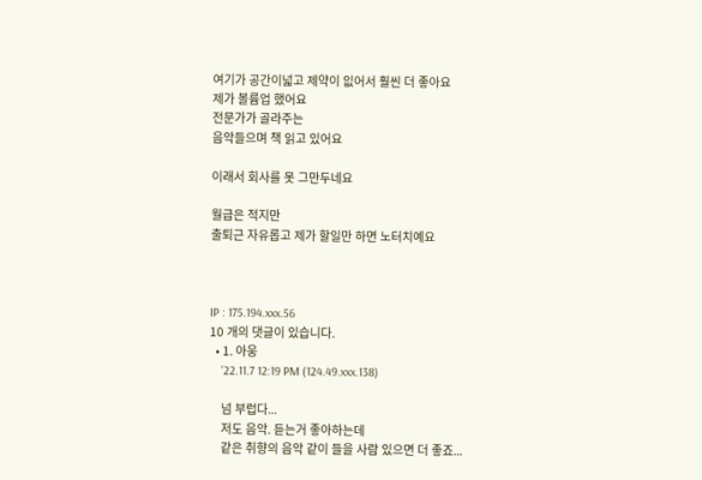여기가 공간이넓고 제약이 잆어서 훨씬 더 좋아요
제가 볼륨업 했어요
전문가가 골라주는
음악들으며 책 읽고 있어요

이래서 회사를 못 그만두네요

월급은 적지만
출퇴근 자유롭고 제가 할일만 하면 노터치예요



IP : 175.194.xxx.56
10 개의 댓글이 있습니다.
  • 1. 아웅
    '22.11.7 12:19 PM (124.49.xxx.138)

    넘 부럽다...
    저도 음악. 듣는거 좋아하는데
    같은 취향의 음악 같이 들을 사람 있으면 더 좋죠...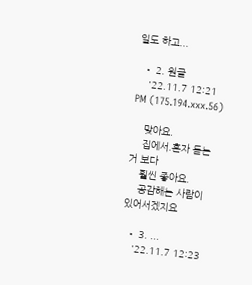일도 하고...

  • 2. 원글
    '22.11.7 12:21 PM (175.194.xxx.56)

    맞아요.
    집에서.혼자 듣는거 보다
    훨씬 좋아요.
    공감해는 사람이 있어서겠지요

  • 3. ...
    '22.11.7 12:23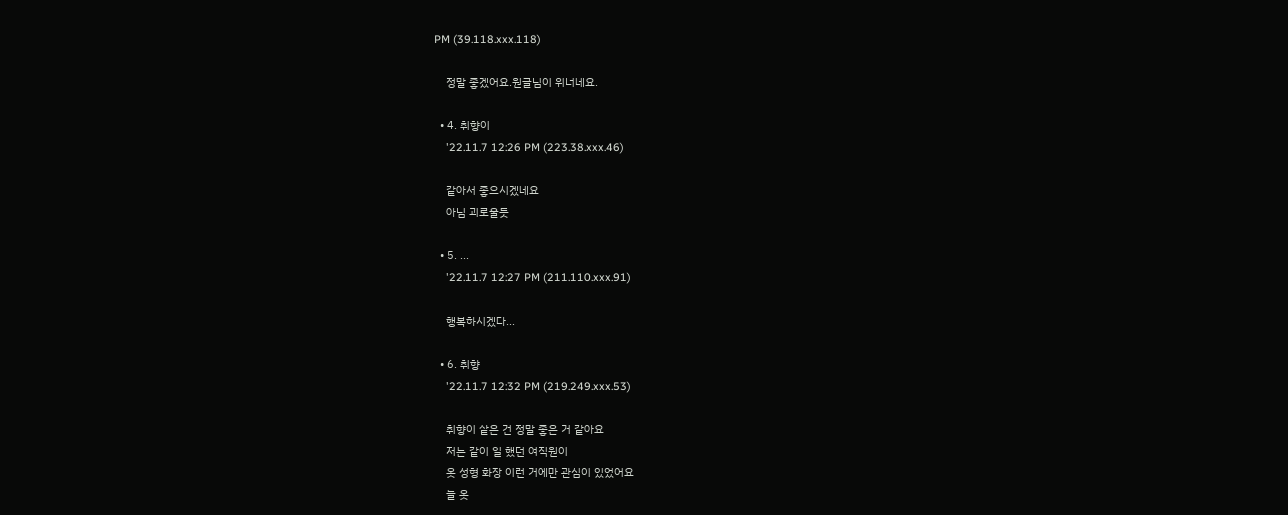PM (39.118.xxx.118)

    정말 좋겠어요.원글님이 위너네요.

  • 4. 취향이
    '22.11.7 12:26 PM (223.38.xxx.46)

    같아서 좋으시겠네요
    아님 괴로울듯

  • 5. ...
    '22.11.7 12:27 PM (211.110.xxx.91)

    행복하시겠다...

  • 6. 취향
    '22.11.7 12:32 PM (219.249.xxx.53)

    취향이 샅은 건 정말 좋은 거 같아요
    저는 같이 일 했던 여직원이
    옷 성형 화장 이런 거에만 관심이 있었어요
    늘 옷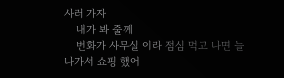사러 가자
    내가 봐 줄께
    번화가 사무실 이라 점심 먹고 나면 늘 나가서 쇼핑 했어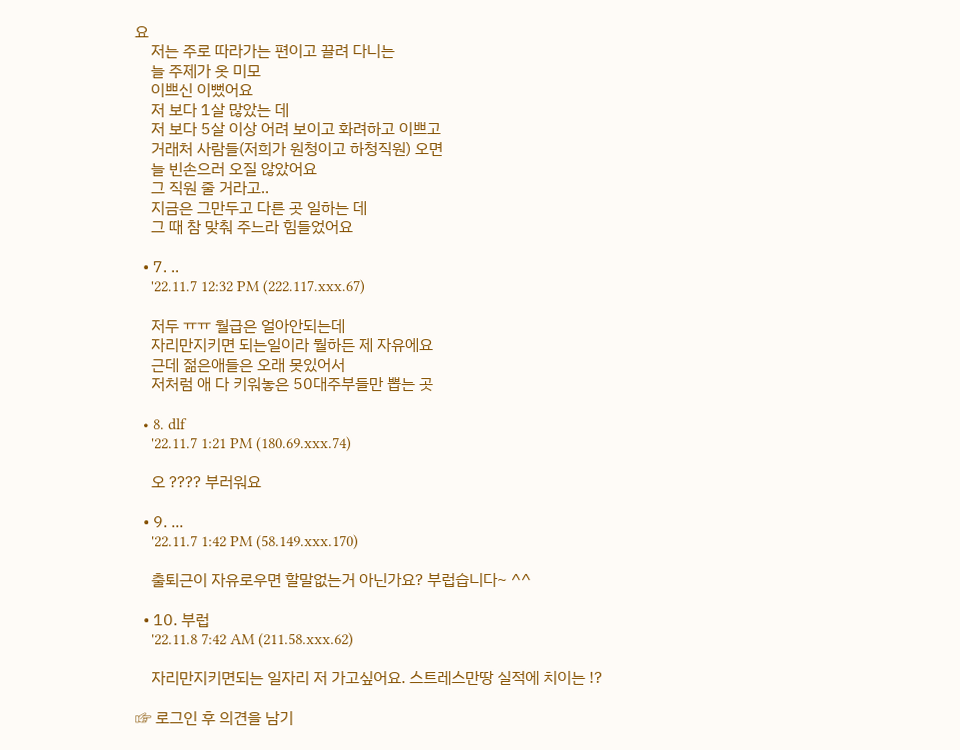요
    저는 주로 따라가는 편이고 끌려 다니는
    늘 주제가 옷 미모
    이쁘신 이뻤어요
    저 보다 1살 많았는 데
    저 보다 5살 이상 어려 보이고 화려하고 이쁘고
    거래처 사람들(저희가 원청이고 하청직원) 오면
    늘 빈손으러 오질 않았어요
    그 직원 줄 거라고..
    지금은 그만두고 다른 곳 일하는 데
    그 때 참 맞춰 주느라 힘들었어요

  • 7. ..
    '22.11.7 12:32 PM (222.117.xxx.67)

    저두 ㅠㅠ 월급은 얼아안되는데
    자리만지키면 되는일이라 뭘하든 제 자유에요
    근데 젊은애들은 오래 못있어서
    저처럼 애 다 키워놓은 50대주부들만 뽑는 곳

  • 8. dlf
    '22.11.7 1:21 PM (180.69.xxx.74)

    오 ???? 부러워요

  • 9. ...
    '22.11.7 1:42 PM (58.149.xxx.170)

    출퇴근이 자유로우면 할말없는거 아닌가요? 부럽습니다~ ^^

  • 10. 부럽
    '22.11.8 7:42 AM (211.58.xxx.62)

    자리만지키면되는 일자리 저 가고싶어요. 스트레스만땅 실적에 치이는 !?

☞ 로그인 후 의견을 남기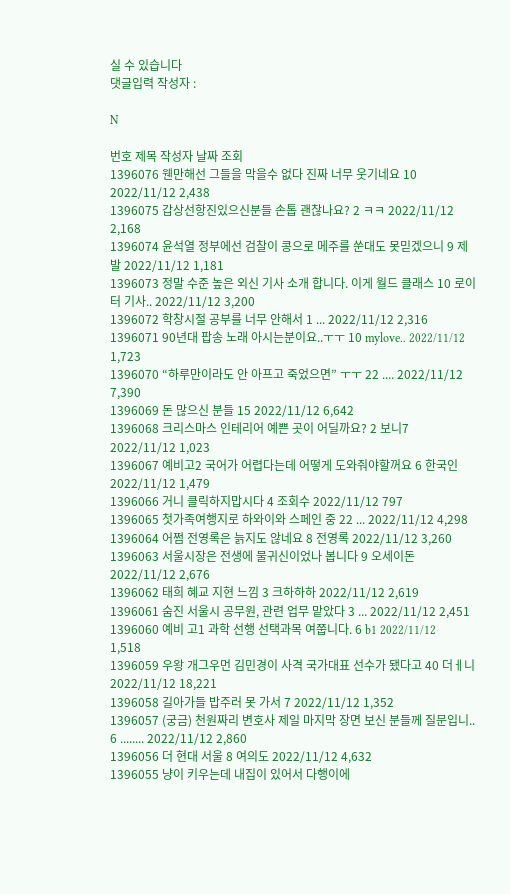실 수 있습니다
댓글입력 작성자 :

N

번호 제목 작성자 날짜 조회
1396076 웬만해선 그들을 막을수 없다 진짜 너무 웃기네요 10 2022/11/12 2,438
1396075 갑상선항진있으신분들 손톱 괜찮나요? 2 ㅋㅋ 2022/11/12 2,168
1396074 윤석열 정부에선 검찰이 콩으로 메주를 쑨대도 못믿겠으니 9 제발 2022/11/12 1,181
1396073 정말 수준 높은 외신 기사 소개 합니다. 이게 월드 클래스 10 로이터 기사.. 2022/11/12 3,200
1396072 학창시절 공부를 너무 안해서 1 ... 2022/11/12 2,316
1396071 90년대 팝송 노래 아시는분이요..ㅜㅜ 10 mylove.. 2022/11/12 1,723
1396070 “하루만이라도 안 아프고 죽었으면” ㅜㅜ 22 .... 2022/11/12 7,390
1396069 돈 많으신 분들 15 2022/11/12 6,642
1396068 크리스마스 인테리어 예쁜 곳이 어딜까요? 2 보니7 2022/11/12 1,023
1396067 예비고2 국어가 어렵다는데 어떻게 도와줘야할꺼요 6 한국인 2022/11/12 1,479
1396066 거니 클릭하지맙시다 4 조회수 2022/11/12 797
1396065 첫가족여행지로 하와이와 스페인 중 22 ... 2022/11/12 4,298
1396064 어쩜 전영록은 늙지도 않네요 8 전영록 2022/11/12 3,260
1396063 서울시장은 전생에 물귀신이었나 봅니다 9 오세이돈 2022/11/12 2,676
1396062 태희 혜교 지현 느낌 3 크하하하 2022/11/12 2,619
1396061 숨진 서울시 공무원, 관련 업무 맡았다 3 ... 2022/11/12 2,451
1396060 예비 고1 과학 선행 선택과목 여쭙니다. 6 b1 2022/11/12 1,518
1396059 우왕 개그우먼 김민경이 사격 국가대표 선수가 됐다고 40 더ㅔ니 2022/11/12 18,221
1396058 길아가들 밥주러 못 가서 7 2022/11/12 1,352
1396057 (궁금) 천원짜리 변호사 제일 마지막 장면 보신 분들께 질문입니.. 6 ........ 2022/11/12 2,860
1396056 더 현대 서울 8 여의도 2022/11/12 4,632
1396055 냥이 키우는데 내집이 있어서 다행이에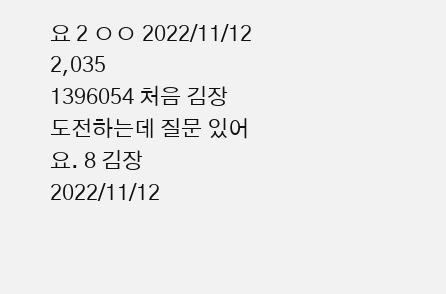요 2 ㅇㅇ 2022/11/12 2,035
1396054 처음 김장 도전하는데 질문 있어요. 8 김장 2022/11/12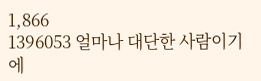1,866
1396053 얼마나 대단한 사람이기에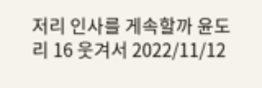저리 인사를 게속할까 윤도리 16 웃겨서 2022/11/12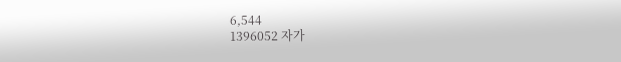6,544
1396052 자가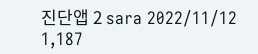진단앱 2 sara 2022/11/12 1,187